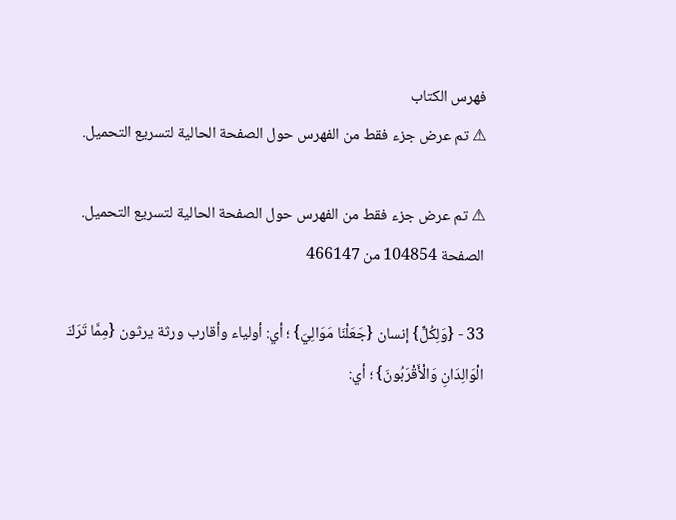فهرس الكتاب
⚠ تم عرض جزء فقط من الفهرس حول الصفحة الحالية لتسريع التحميل.

⚠ تم عرض جزء فقط من الفهرس حول الصفحة الحالية لتسريع التحميل.
الصفحة 104854 من 466147

33 - {وَلِكُلٍّ} إنسان {جَعَلْنَا مَوَالِيَ} ؛ أي: أولياء وأقارب ورثة يرثون {مِمَّا تَرَكَ الْوَالِدَانِ وَالْأَقْرَبُونَ} ؛ أي: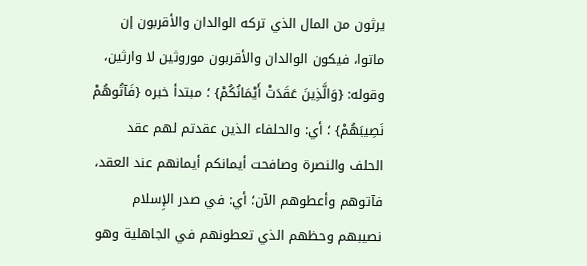يرثون من المال الذي تركه الوالدان والأقربون إن ماتوا، فيكون الوالدان والأقربون موروثين لا وارثين، وقوله: {وَالَّذِينَ عَقَدَتْ أَيْمَانُكُمْ} ؛ مبتدأ خبره {فَآتُوهُمْ نَصِيبَهُمْ} ؛ أي: والحلفاء الذين عقدتم لهم عقد الحلف والنصرة وصافحت أيمانكم أيمانهم عند العقد، فآتوهم وأعطوهم الآن؛ أي: في صدر الإِسلام نصيبهم وحظهم الذي تعطونهم في الجاهلية وهو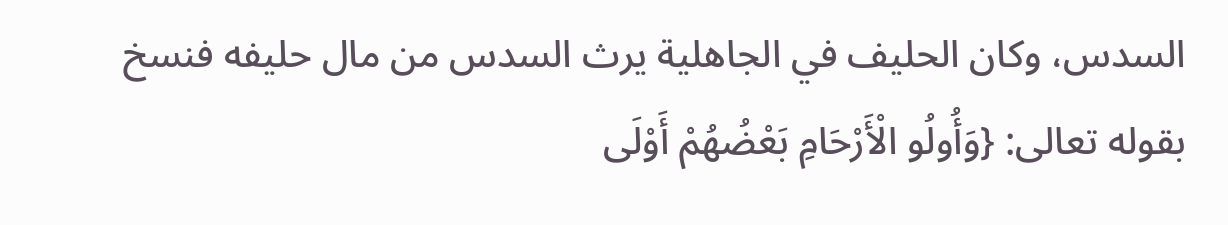السدس، وكان الحليف في الجاهلية يرث السدس من مال حليفه فنسخ بقوله تعالى: {وَأُولُو الْأَرْحَامِ بَعْضُهُمْ أَوْلَى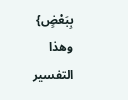بِبَعْضٍ} وهذا التفسير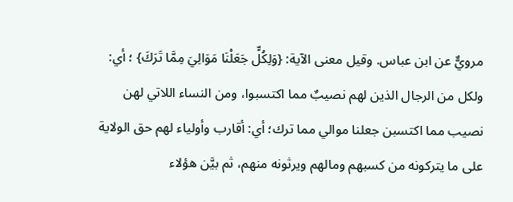مرويٌّ عن ابن عباس. وقيل معنى الآية: {وَلِكُلٍّ جَعَلْنَا مَوَالِيَ مِمَّا تَرَكَ} ؛ أي: ولكل من الرجال الذين لهم نصيبٌ مما اكتسبوا، ومن النساء اللاتي لهن نصيب مما اكتسبن جعلنا موالي مما ترك؛ أي: أقارب وأولياء لهم حق الولاية على ما يتركونه من كسبهم ومالهم ويرثونه منهم، ثم بيَّن هؤلاء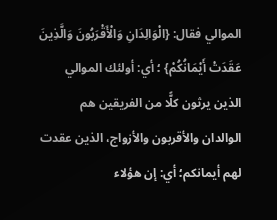الموالي فقال: {الْوَالِدَانِ وَالْأَقْرَبُونَ وَالَّذِينَ عَقَدَتْ أَيْمَانُكُمْ} ؛ أي: أولئك الموالي الذين يرثون كلًّا من الفريقين هم الوالدان والأقربون والأزواج، الذين عقدت لهم أيمانكم؛ أي: إن هؤلاء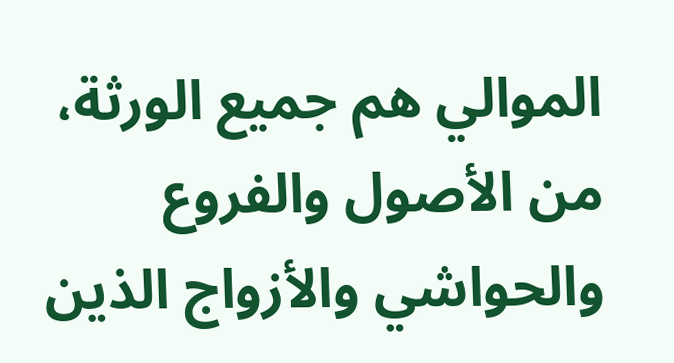الموالي هم جميع الورثة، من الأصول والفروع والحواشي والأزواج الذين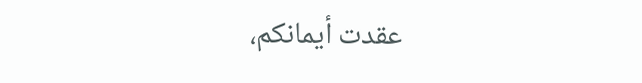عقدت أيمانكم،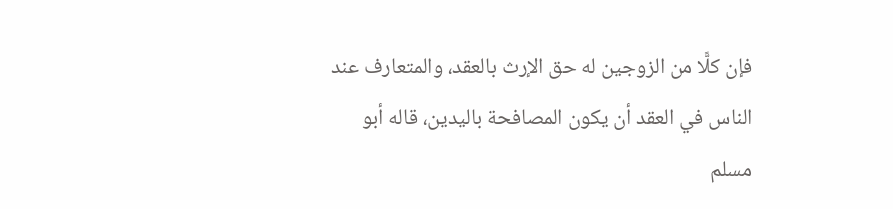فإن كلًّا من الزوجين له حق الإرث بالعقد، والمتعارف عند الناس في العقد أن يكون المصافحة باليدين، قاله أبو مسلم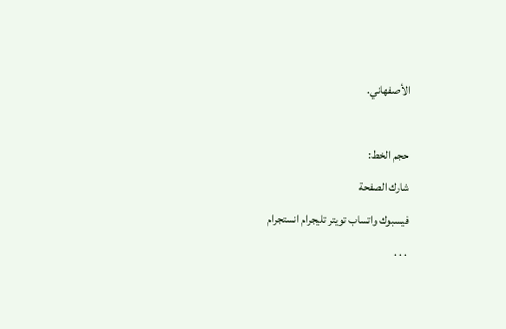الأصفهاني.

حجم الخط:
شارك الصفحة
فيسبوك واتساب تويتر تليجرام انستجرام
. . .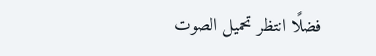فضلًا انتظر تحميل الصوت